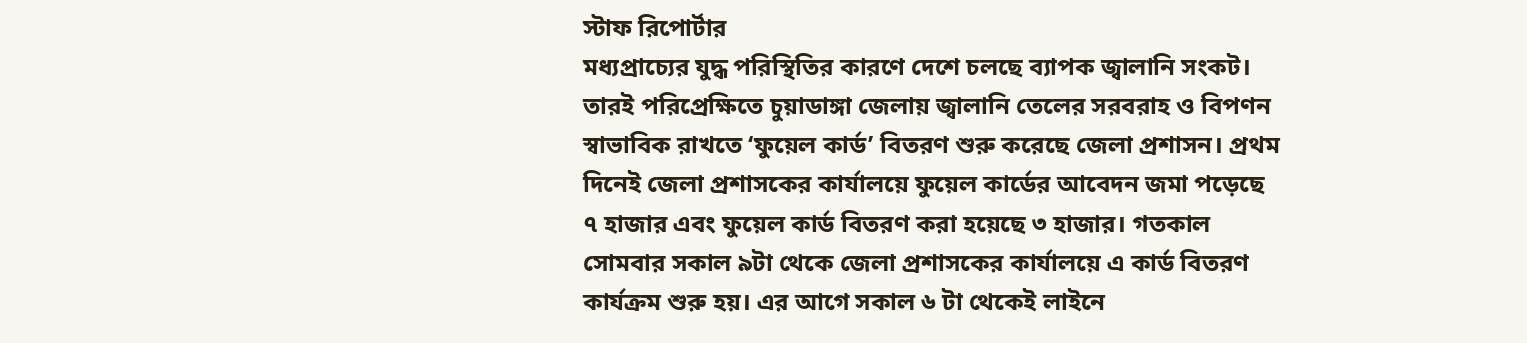স্টাফ রিপোর্টার
মধ্যপ্রাচ্যের যুদ্ধ পরিস্থিতির কারণে দেশে চলছে ব্যাপক জ্বালানি সংকট। তারই পরিপ্রেক্ষিতে চুয়াডাঙ্গা জেলায় জ্বালানি তেলের সরবরাহ ও বিপণন স্বাভাবিক রাখতে ‘ফুয়েল কার্ড’ বিতরণ শুরু করেছে জেলা প্রশাসন। প্রথম দিনেই জেলা প্রশাসকের কার্যালয়ে ফুয়েল কার্ডের আবেদন জমা পড়েছে ৭ হাজার এবং ফুয়েল কার্ড বিতরণ করা হয়েছে ৩ হাজার। গতকাল সোমবার সকাল ৯টা থেকে জেলা প্রশাসকের কার্যালয়ে এ কার্ড বিতরণ কার্যক্রম শুরু হয়। এর আগে সকাল ৬ টা থেকেই লাইনে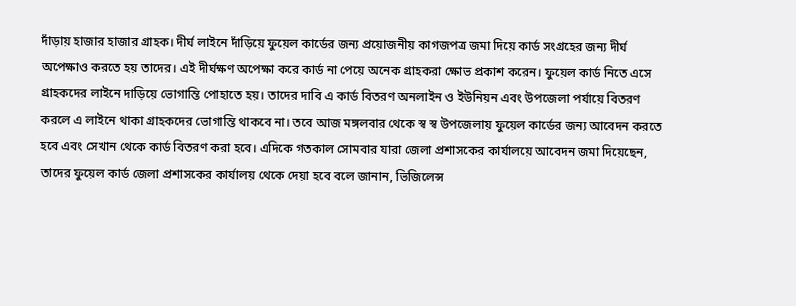দাঁড়ায় হাজার হাজার গ্রাহক। দীর্ঘ লাইনে দাঁড়িয়ে ফুয়েল কার্ডের জন্য প্রয়োজনীয় কাগজপত্র জমা দিয়ে কার্ড সংগ্রহের জন্য দীর্ঘ অপেক্ষাও করতে হয় তাদের। এই দীর্ঘক্ষণ অপেক্ষা করে কার্ড না পেয়ে অনেক গ্রাহকরা ক্ষোভ প্রকাশ করেন। ফুয়েল কার্ড নিতে এসে গ্রাহকদের লাইনে দাড়িয়ে ভোগান্তি পোহাতে হয়। তাদের দাবি এ কার্ড বিতরণ অনলাইন ও ইউনিয়ন এবং উপজেলা পর্যায়ে বিতরণ করলে এ লাইনে থাকা গ্রাহকদের ভোগান্তি থাকবে না। তবে আজ মঙ্গলবার থেকে স্ব স্ব উপজেলায় ফুয়েল কার্ডের জন্য আবেদন করতে হবে এবং সেখান থেকে কার্ড বিতরণ করা হবে। এদিকে গতকাল সোমবার যারা জেলা প্রশাসকের কার্যালয়ে আবেদন জমা দিয়েছেন, তাদের ফুয়েল কার্ড জেলা প্রশাসকের কার্যালয় থেকে দেয়া হবে বলে জানান, ভিজিলেন্স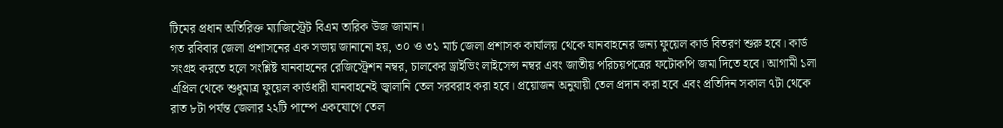টিমের প্রধান অতিরিক্ত ম্যাজিস্ট্রেট বিএম তারিক উজ জামান।
গত রবিবার জেলা প্রশাসনের এক সভায় জানানো হয়, ৩০ ও ৩১ মার্চ জেলা প্রশাসক কার্যালয় থেকে যানবাহনের জন্য ফুয়েল কার্ড বিতরণ শুরু হবে। কার্ড সংগ্রহ করতে হলে সংশ্লিষ্ট যানবাহনের রেজিস্ট্রেশন নম্বর, চালকের ড্রাইভিং লাইসেন্স নম্বর এবং জাতীয় পরিচয়পত্রের ফটোকপি জমা দিতে হবে। আগামী ১লা এপ্রিল থেকে শুধুমাত্র ফুয়েল কার্ডধারী যানবাহনেই জ্বালানি তেল সরবরাহ করা হবে। প্রয়োজন অনুযায়ী তেল প্রদান করা হবে এবং প্রতিদিন সকাল ৭টা থেকে রাত ৮টা পর্যন্ত জেলার ২২টি পাম্পে একযোগে তেল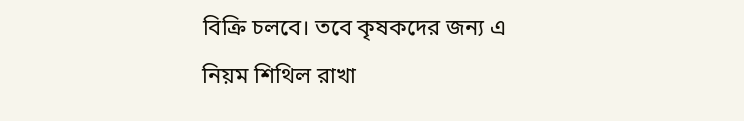বিক্রি চলবে। তবে কৃষকদের জন্য এ নিয়ম শিথিল রাখা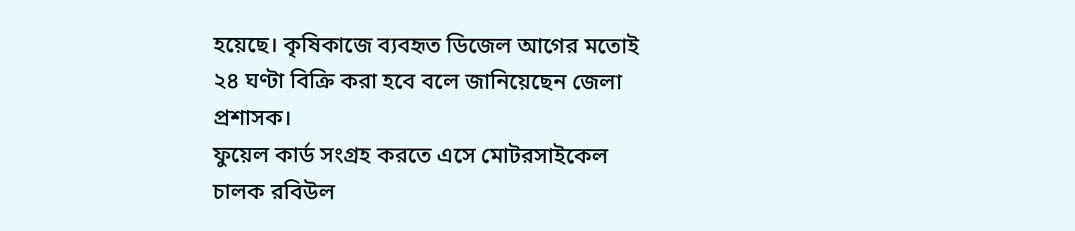হয়েছে। কৃষিকাজে ব্যবহৃত ডিজেল আগের মতোই ২৪ ঘণ্টা বিক্রি করা হবে বলে জানিয়েছেন জেলা প্রশাসক।
ফুয়েল কার্ড সংগ্রহ করতে এসে মোটরসাইকেল চালক রবিউল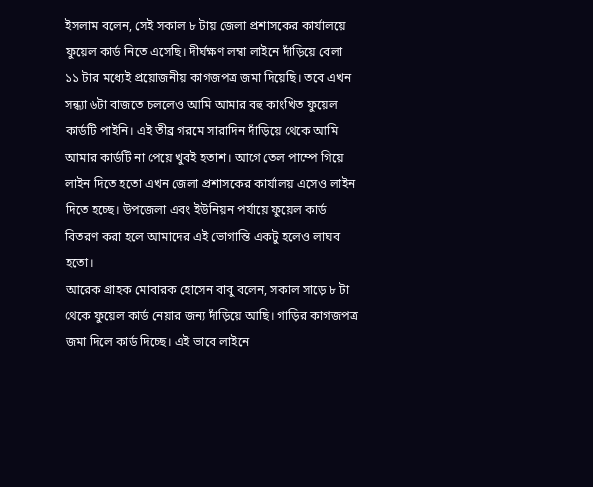ইসলাম বলেন, সেই সকাল ৮ টায় জেলা প্রশাসকের কার্যালয়ে ফুয়েল কার্ড নিতে এসেছি। দীর্ঘক্ষণ লম্বা লাইনে দাঁড়িয়ে বেলা ১১ টার মধ্যেই প্রয়োজনীয় কাগজপত্র জমা দিয়েছি। তবে এখন সন্ধ্যা ৬টা বাজতে চললেও আমি আমার বহু কাংখিত ফুয়েল কার্ডটি পাইনি। এই তীব্র গরমে সারাদিন দাঁড়িয়ে থেকে আমি আমার কার্ডটি না পেয়ে খুবই হতাশ। আগে তেল পাম্পে গিয়ে লাইন দিতে হতো এখন জেলা প্রশাসকের কার্যালয় এসেও লাইন দিতে হচ্ছে। উপজেলা এবং ইউনিয়ন পর্যায়ে ফুয়েল কার্ড বিতরণ করা হলে আমাদের এই ভোগান্তি একটু হলেও লাঘব হতো।
আরেক গ্রাহক মোবারক হোসেন বাবু বলেন, সকাল সাড়ে ৮ টা থেকে ফুয়েল কার্ড নেয়ার জন্য দাঁড়িয়ে আছি। গাড়ির কাগজপত্র জমা দিলে কার্ড দিচ্ছে। এই ভাবে লাইনে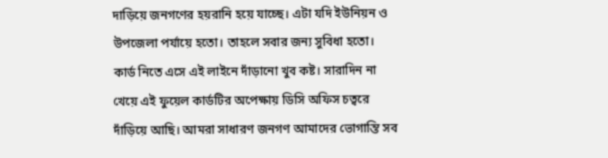দাড়িয়ে জনগণের হয়রানি হয়ে যাচ্ছে। এটা যদি ইউনিয়ন ও উপজেলা পর্যায়ে হতো। তাহলে সবার জন্য সুবিধা হতো। কার্ড নিতে এসে এই লাইনে দাঁড়ানো খুব কষ্ট। সারাদিন না খেয়ে এই ফুয়েল কার্ডটির অপেক্ষায় ডিসি অফিস চত্বরে দাঁড়িয়ে আছি। আমরা সাধারণ জনগণ আমাদের ভোগান্তি সব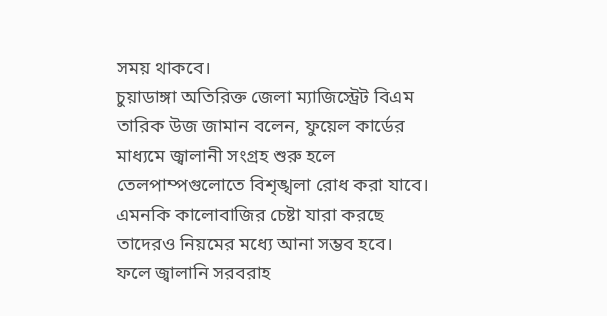সময় থাকবে।
চুয়াডাঙ্গা অতিরিক্ত জেলা ম্যাজিস্ট্রেট বিএম তারিক উজ জামান বলেন, ফুয়েল কার্ডের মাধ্যমে জ্বালানী সংগ্রহ শুরু হলে তেলপাম্পগুলোতে বিশৃঙ্খলা রোধ করা যাবে। এমনকি কালোবাজির চেষ্টা যারা করছে তাদেরও নিয়মের মধ্যে আনা সম্ভব হবে। ফলে জ্বালানি সরবরাহ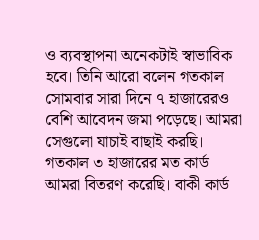ও ব্যবস্থাপনা অনেকটাই স্বাভাবিক হবে। তিনি আরো বলেন গতকাল সোমবার সারা দিনে ৭ হাজারেরও বেশি আবেদন জমা পড়েছে। আমরা সেগুলো যাচাই বাছাই করছি। গতকাল ৩ হাজারের মত কার্ড আমরা বিতরণ করেছি। বাকী কার্ড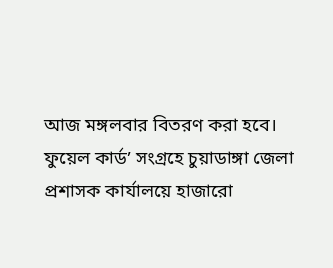আজ মঙ্গলবার বিতরণ করা হবে।
ফুয়েল কার্ড’ সংগ্রহে চুয়াডাঙ্গা জেলা প্রশাসক কার্যালয়ে হাজারো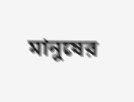মানুষের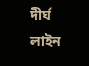দীর্ঘ লাইন